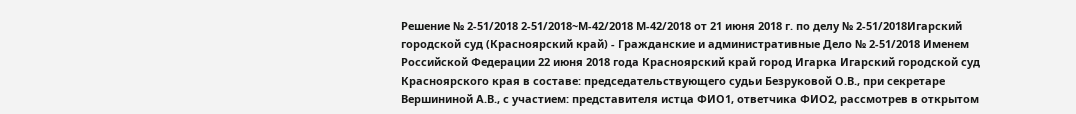Решение № 2-51/2018 2-51/2018~М-42/2018 М-42/2018 от 21 июня 2018 г. по делу № 2-51/2018Игарский городской суд (Красноярский край) - Гражданские и административные Дело № 2-51/2018 Именем Российской Федерации 22 июня 2018 года Красноярский край город Игарка Игарский городской суд Красноярского края в составе: председательствующего судьи Безруковой О.В., при секретаре Вершининой А.В., с участием: представителя истца ФИО1, ответчика ФИО2, рассмотрев в открытом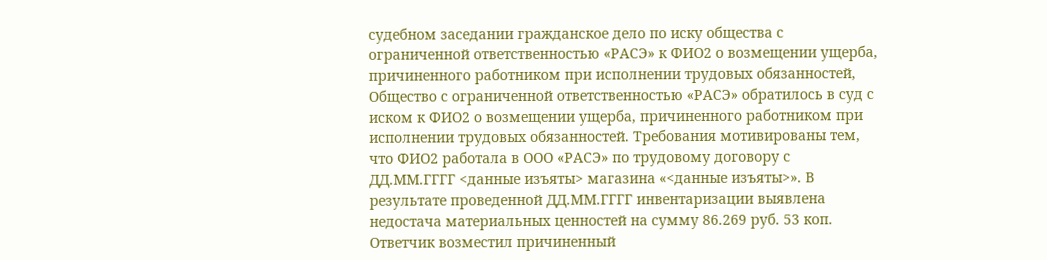судебном заседании гражданское дело по иску общества с ограниченной ответственностью «РАСЭ» к ФИО2 о возмещении ущерба, причиненного работником при исполнении трудовых обязанностей, Общество с ограниченной ответственностью «РАСЭ» обратилось в суд с иском к ФИО2 о возмещении ущерба, причиненного работником при исполнении трудовых обязанностей. Требования мотивированы тем, что ФИО2 работала в ООО «РАСЭ» по трудовому договору с ДД.ММ.ГГГГ <данные изъяты> магазина «<данные изъяты>». В результате проведенной ДД.ММ.ГГГГ инвентаризации выявлена недостача материальных ценностей на сумму 86.269 руб. 53 коп. Ответчик возместил причиненный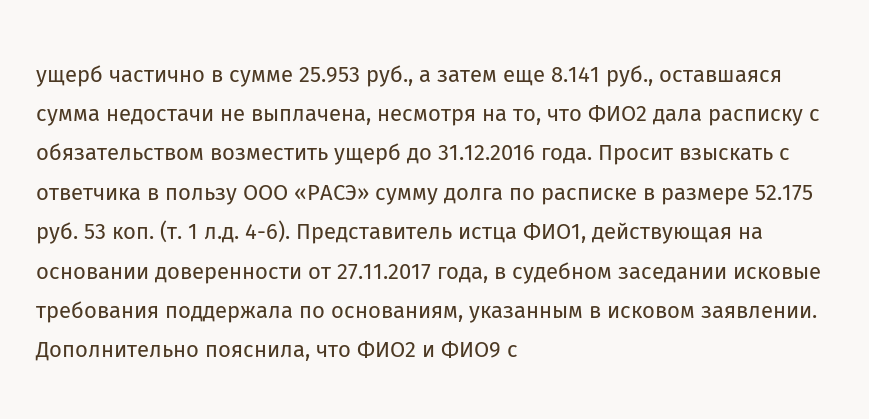ущерб частично в сумме 25.953 руб., а затем еще 8.141 руб., оставшаяся сумма недостачи не выплачена, несмотря на то, что ФИО2 дала расписку с обязательством возместить ущерб до 31.12.2016 года. Просит взыскать с ответчика в пользу ООО «РАСЭ» сумму долга по расписке в размере 52.175 руб. 53 коп. (т. 1 л.д. 4-6). Представитель истца ФИО1, действующая на основании доверенности от 27.11.2017 года, в судебном заседании исковые требования поддержала по основаниям, указанным в исковом заявлении. Дополнительно пояснила, что ФИО2 и ФИО9 с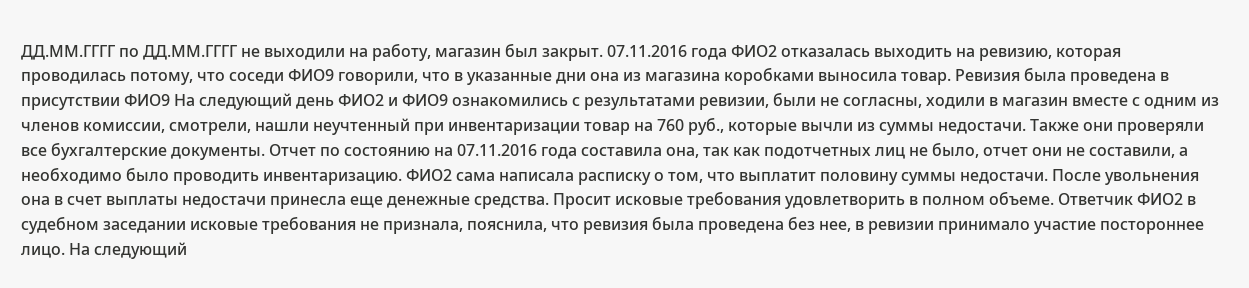ДД.ММ.ГГГГ по ДД.ММ.ГГГГ не выходили на работу, магазин был закрыт. 07.11.2016 года ФИО2 отказалась выходить на ревизию, которая проводилась потому, что соседи ФИО9 говорили, что в указанные дни она из магазина коробками выносила товар. Ревизия была проведена в присутствии ФИО9 На следующий день ФИО2 и ФИО9 ознакомились с результатами ревизии, были не согласны, ходили в магазин вместе с одним из членов комиссии, смотрели, нашли неучтенный при инвентаризации товар на 760 руб., которые вычли из суммы недостачи. Также они проверяли все бухгалтерские документы. Отчет по состоянию на 07.11.2016 года составила она, так как подотчетных лиц не было, отчет они не составили, а необходимо было проводить инвентаризацию. ФИО2 сама написала расписку о том, что выплатит половину суммы недостачи. После увольнения она в счет выплаты недостачи принесла еще денежные средства. Просит исковые требования удовлетворить в полном объеме. Ответчик ФИО2 в судебном заседании исковые требования не признала, пояснила, что ревизия была проведена без нее, в ревизии принимало участие постороннее лицо. На следующий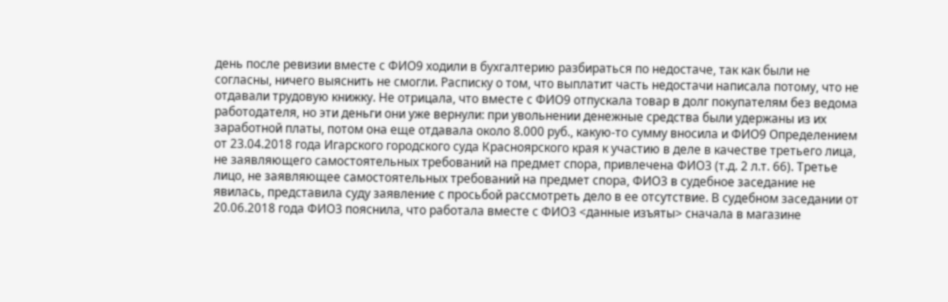день после ревизии вместе с ФИО9 ходили в бухгалтерию разбираться по недостаче, так как были не согласны, ничего выяснить не смогли. Расписку о том, что выплатит часть недостачи написала потому, что не отдавали трудовую книжку. Не отрицала, что вместе с ФИО9 отпускала товар в долг покупателям без ведома работодателя, но эти деньги они уже вернули: при увольнении денежные средства были удержаны из их заработной платы, потом она еще отдавала около 8.000 руб., какую-то сумму вносила и ФИО9 Определением от 23.04.2018 года Игарского городского суда Красноярского края к участию в деле в качестве третьего лица, не заявляющего самостоятельных требований на предмет спора, привлечена ФИО3 (т.д. 2 л.т. 66). Третье лицо, не заявляющее самостоятельных требований на предмет спора, ФИО3 в судебное заседание не явилась, представила суду заявление с просьбой рассмотреть дело в ее отсутствие. В судебном заседании от 20.06.2018 года ФИО3 пояснила, что работала вместе с ФИО3 <данные изъяты> сначала в магазине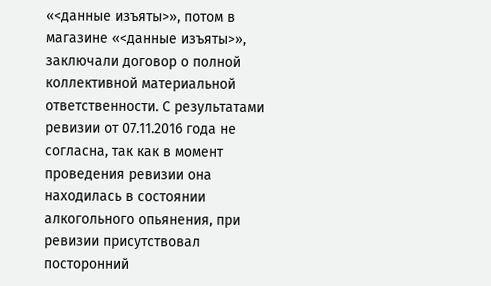«<данные изъяты>», потом в магазине «<данные изъяты>», заключали договор о полной коллективной материальной ответственности. С результатами ревизии от 07.11.2016 года не согласна, так как в момент проведения ревизии она находилась в состоянии алкогольного опьянения, при ревизии присутствовал посторонний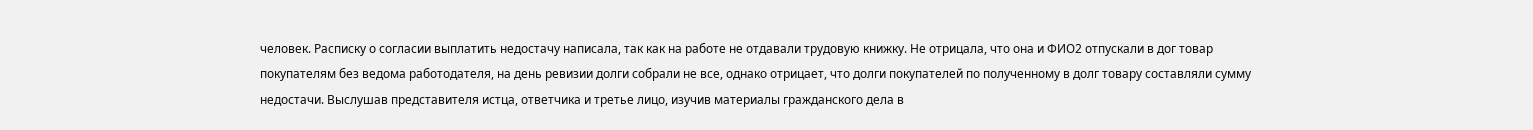человек. Расписку о согласии выплатить недостачу написала, так как на работе не отдавали трудовую книжку. Не отрицала, что она и ФИО2 отпускали в дог товар покупателям без ведома работодателя, на день ревизии долги собрали не все, однако отрицает, что долги покупателей по полученному в долг товару составляли сумму недостачи. Выслушав представителя истца, ответчика и третье лицо, изучив материалы гражданского дела в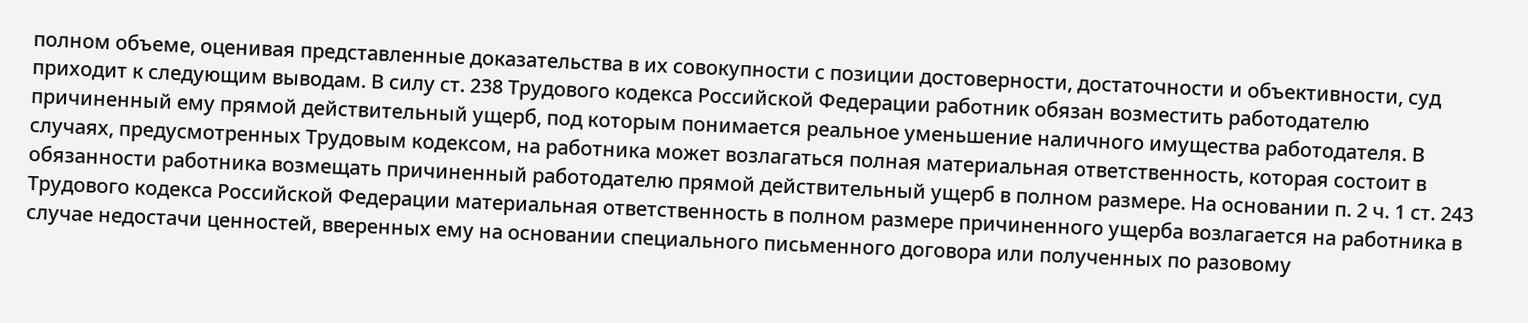полном объеме, оценивая представленные доказательства в их совокупности с позиции достоверности, достаточности и объективности, суд приходит к следующим выводам. В силу ст. 238 Трудового кодекса Российской Федерации работник обязан возместить работодателю причиненный ему прямой действительный ущерб, под которым понимается реальное уменьшение наличного имущества работодателя. В случаях, предусмотренных Трудовым кодексом, на работника может возлагаться полная материальная ответственность, которая состоит в обязанности работника возмещать причиненный работодателю прямой действительный ущерб в полном размере. На основании п. 2 ч. 1 ст. 243 Трудового кодекса Российской Федерации материальная ответственность в полном размере причиненного ущерба возлагается на работника в случае недостачи ценностей, вверенных ему на основании специального письменного договора или полученных по разовому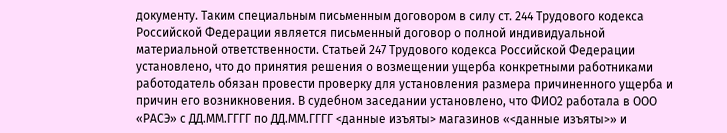документу. Таким специальным письменным договором в силу ст. 244 Трудового кодекса Российской Федерации является письменный договор о полной индивидуальной материальной ответственности. Статьей 247 Трудового кодекса Российской Федерации установлено, что до принятия решения о возмещении ущерба конкретными работниками работодатель обязан провести проверку для установления размера причиненного ущерба и причин его возникновения. В судебном заседании установлено, что ФИО2 работала в ООО «РАСЭ» с ДД.ММ.ГГГГ по ДД.ММ.ГГГГ <данные изъяты> магазинов «<данные изъяты>» и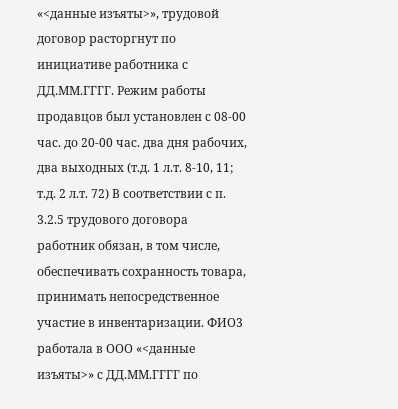«<данные изъяты>», трудовой договор расторгнут по инициативе работника с ДД.ММ.ГГГГ. Режим работы продавцов был установлен с 08-00 час. до 20-00 час. два дня рабочих, два выходных (т.д. 1 л.т. 8-10, 11; т.д. 2 л.т. 72) В соответствии с п. 3.2.5 трудового договора работник обязан, в том числе, обеспечивать сохранность товара, принимать непосредственное участие в инвентаризации. ФИО3 работала в ООО «<данные изъяты>» с ДД.ММ.ГГГГ по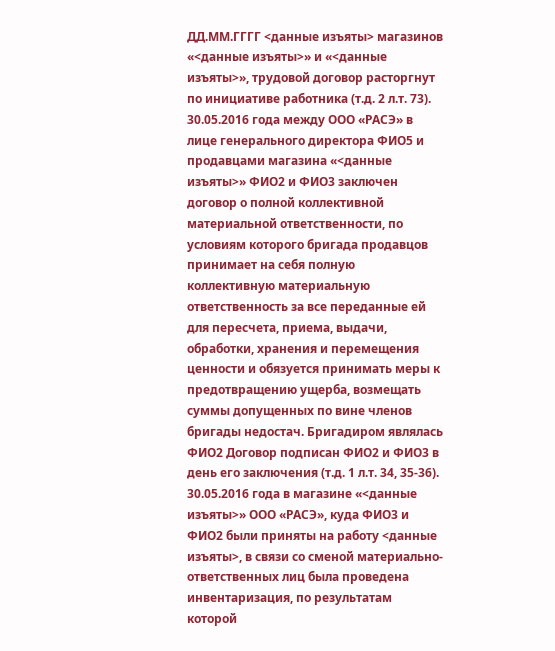ДД.ММ.ГГГГ <данные изъяты> магазинов «<данные изъяты>» и «<данные изъяты>», трудовой договор расторгнут по инициативе работника (т.д. 2 л.т. 73). 30.05.2016 года между ООО «РАСЭ» в лице генерального директора ФИО5 и продавцами магазина «<данные изъяты>» ФИО2 и ФИО3 заключен договор о полной коллективной материальной ответственности, по условиям которого бригада продавцов принимает на себя полную коллективную материальную ответственность за все переданные ей для пересчета, приема, выдачи, обработки, хранения и перемещения ценности и обязуется принимать меры к предотвращению ущерба, возмещать суммы допущенных по вине членов бригады недостач. Бригадиром являлась ФИО2 Договор подписан ФИО2 и ФИО3 в день его заключения (т.д. 1 л.т. 34, 35-36). 30.05.2016 года в магазине «<данные изъяты>» ООО «РАСЭ», куда ФИО3 и ФИО2 были приняты на работу <данные изъяты>, в связи со сменой материально-ответственных лиц была проведена инвентаризация, по результатам которой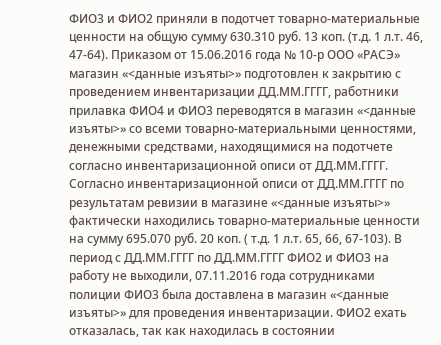ФИО3 и ФИО2 приняли в подотчет товарно-материальные ценности на общую сумму 630.310 руб. 13 коп. (т.д. 1 л.т. 46, 47-64). Приказом от 15.06.2016 года № 10-р ООО «РАСЭ» магазин «<данные изъяты>» подготовлен к закрытию с проведением инвентаризации ДД.ММ.ГГГГ, работники прилавка ФИО4 и ФИО3 переводятся в магазин «<данные изъяты>» со всеми товарно-материальными ценностями, денежными средствами, находящимися на подотчете согласно инвентаризационной описи от ДД.ММ.ГГГГ. Согласно инвентаризационной описи от ДД.ММ.ГГГГ по результатам ревизии в магазине «<данные изъяты>» фактически находились товарно-материальные ценности на сумму 695.070 руб. 20 коп. ( т.д. 1 л.т. 65, 66, 67-103). В период с ДД.ММ.ГГГГ по ДД.ММ.ГГГГ ФИО2 и ФИО3 на работу не выходили, 07.11.2016 года сотрудниками полиции ФИО3 была доставлена в магазин «<данные изъяты>» для проведения инвентаризации. ФИО2 ехать отказалась, так как находилась в состоянии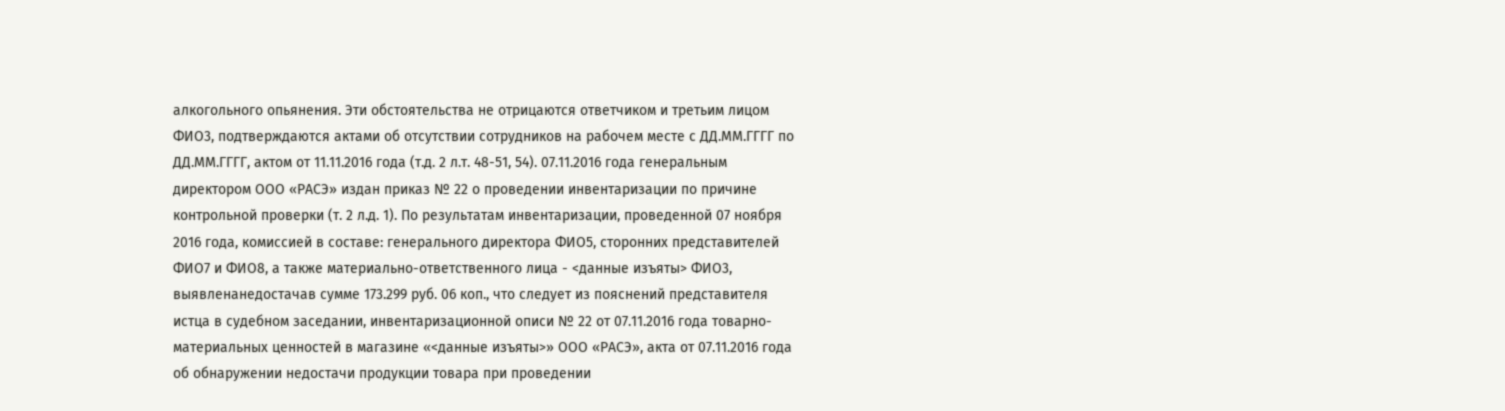алкогольного опьянения. Эти обстоятельства не отрицаются ответчиком и третьим лицом ФИО3, подтверждаются актами об отсутствии сотрудников на рабочем месте с ДД.ММ.ГГГГ по ДД.ММ.ГГГГ, актом от 11.11.2016 года (т.д. 2 л.т. 48-51, 54). 07.11.2016 года генеральным директором ООО «РАСЭ» издан приказ № 22 о проведении инвентаризации по причине контрольной проверки (т. 2 л.д. 1). По результатам инвентаризации, проведенной 07 ноября 2016 года, комиссией в составе: генерального директора ФИО5, сторонних представителей ФИО7 и ФИО8, а также материально-ответственного лица - <данные изъяты> ФИО3, выявленанедостачав сумме 173.299 руб. 06 коп., что следует из пояснений представителя истца в судебном заседании, инвентаризационной описи № 22 от 07.11.2016 года товарно-материальных ценностей в магазине «<данные изъяты>» ООО «РАСЭ», акта от 07.11.2016 года об обнаружении недостачи продукции товара при проведении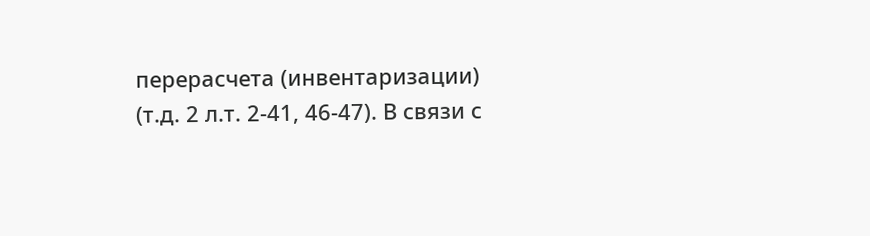перерасчета (инвентаризации) (т.д. 2 л.т. 2-41, 46-47). В связи с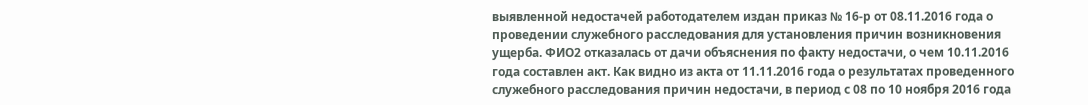выявленной недостачей работодателем издан приказ № 16-р от 08.11.2016 года о проведении служебного расследования для установления причин возникновения ущерба. ФИО2 отказалась от дачи объяснения по факту недостачи, о чем 10.11.2016 года составлен акт. Как видно из акта от 11.11.2016 года о результатах проведенного служебного расследования причин недостачи, в период с 08 по 10 ноября 2016 года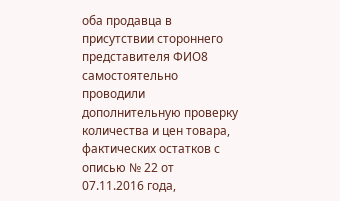оба продавца в присутствии стороннего представителя ФИО8 самостоятельно проводили дополнительную проверку количества и цен товара, фактических остатков с описью № 22 от 07.11.2016 года,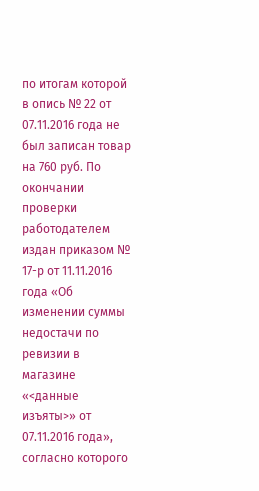по итогам которой в опись № 22 от 07.11.2016 года не был записан товар на 760 руб. По окончании проверки работодателем издан приказом № 17-р от 11.11.2016 года «Об изменении суммы недостачи по ревизии в магазине «<данные изъяты>» от 07.11.2016 года», согласно которого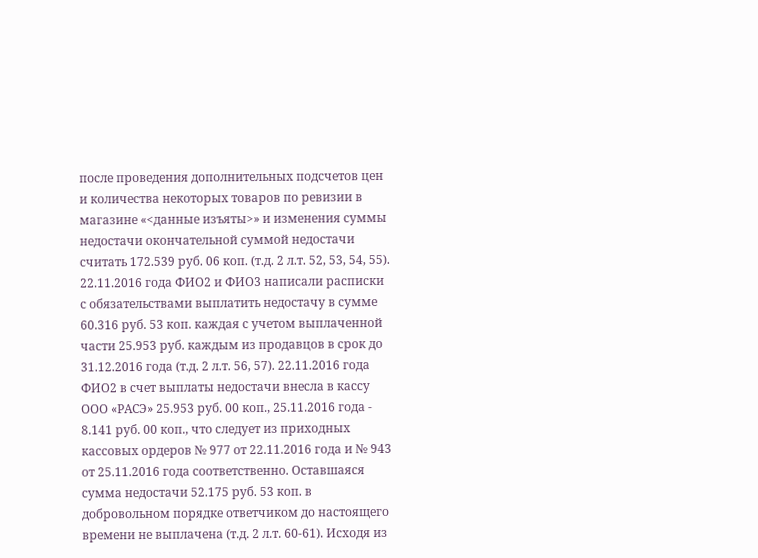после проведения дополнительных подсчетов цен и количества некоторых товаров по ревизии в магазине «<данные изъяты>» и изменения суммы недостачи окончательной суммой недостачи считать 172.539 руб. 06 коп. (т.д. 2 л.т. 52, 53, 54, 55). 22.11.2016 года ФИО2 и ФИО3 написали расписки с обязательствами выплатить недостачу в сумме 60.316 руб. 53 коп. каждая с учетом выплаченной части 25.953 руб. каждым из продавцов в срок до 31.12.2016 года (т.д. 2 л.т. 56, 57). 22.11.2016 года ФИО2 в счет выплаты недостачи внесла в кассу ООО «РАСЭ» 25.953 руб. 00 коп., 25.11.2016 года - 8.141 руб. 00 коп., что следует из приходных кассовых ордеров № 977 от 22.11.2016 года и № 943 от 25.11.2016 года соответственно. Оставшаяся сумма недостачи 52.175 руб. 53 коп. в добровольном порядке ответчиком до настоящего времени не выплачена (т.д. 2 л.т. 60-61). Исходя из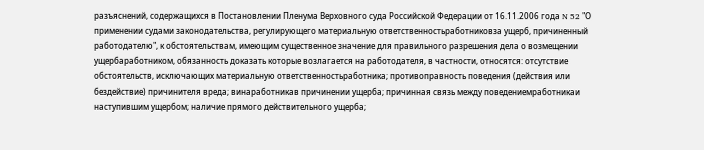разъяснений, содержащихся в Постановлении Пленума Верховного суда Российской Федерации от 16.11.2006 года N 52 "О применении судами законодательства, регулирующего материальную ответственностьработниковза ущерб, причиненный работодателю", к обстоятельствам, имеющим существенное значение для правильного разрешения дела о возмещении ущербаработником, обязанность доказать которые возлагается на работодателя, в частности, относятся: отсутствие обстоятельств, исключающих материальную ответственностьработника; противоправность поведения (действия или бездействие) причинителя вреда; винаработникав причинении ущерба; причинная связь между поведениемработникаи наступившим ущербом; наличие прямого действительного ущерба;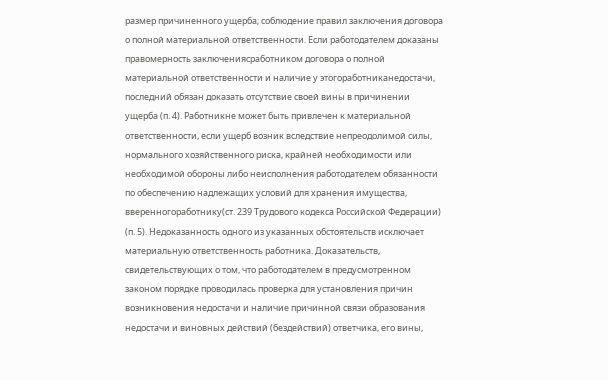размер причиненного ущерба; соблюдение правил заключения договора о полной материальной ответственности. Если работодателем доказаны правомерность заключениясработником договора о полной материальной ответственности и наличие у этогоработниканедостачи, последний обязан доказать отсутствие своей вины в причинении ущерба (п. 4). Работникне может быть привлечен к материальной ответственности, если ущерб возник вследствие непреодолимой силы, нормального хозяйственного риска, крайней необходимости или необходимой обороны либо неисполнения работодателем обязанности по обеспечению надлежащих условий для хранения имущества, вверенногоработнику(ст. 239 Трудового кодекса Российской Федерации) (п. 5). Недоказанность одного из указанных обстоятельств исключает материальную ответственность работника. Доказательств, свидетельствующих о том, что работодателем в предусмотренном законом порядке проводилась проверка для установления причин возникновения недостачи и наличие причинной связи образования недостачи и виновных действий (бездействий) ответчика, его вины,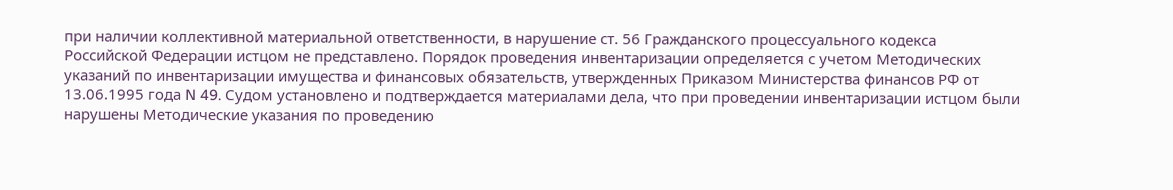при наличии коллективной материальной ответственности, в нарушение ст. 56 Гражданского процессуального кодекса Российской Федерации истцом не представлено. Порядок проведения инвентаризации определяется с учетом Методических указаний по инвентаризации имущества и финансовых обязательств, утвержденных Приказом Министерства финансов РФ от 13.06.1995 года N 49. Судом установлено и подтверждается материалами дела, что при проведении инвентаризации истцом были нарушены Методические указания по проведению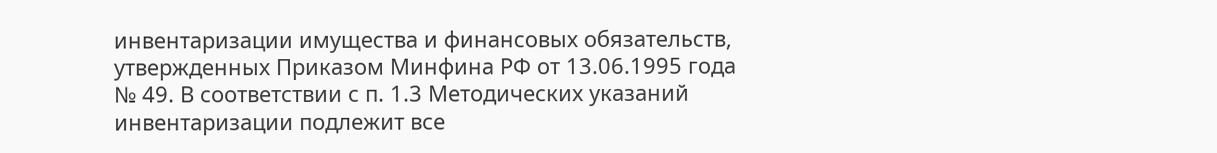инвентаризации имущества и финансовых обязательств, утвержденных Приказом Минфина РФ от 13.06.1995 года № 49. В соответствии с п. 1.3 Методических указаний инвентаризации подлежит все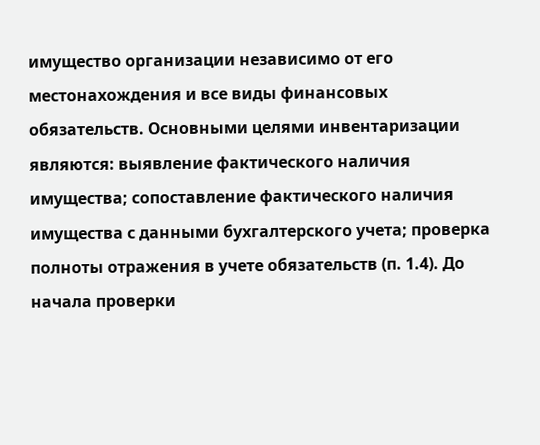имущество организации независимо от его местонахождения и все виды финансовых обязательств. Основными целями инвентаризации являются: выявление фактического наличия имущества; сопоставление фактического наличия имущества с данными бухгалтерского учета; проверка полноты отражения в учете обязательств (п. 1.4). До начала проверки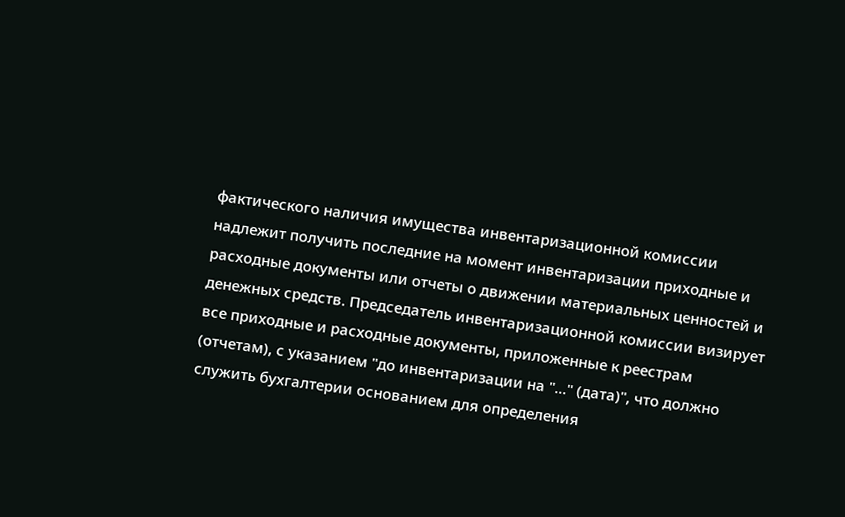фактического наличия имущества инвентаризационной комиссии надлежит получить последние на момент инвентаризации приходные и расходные документы или отчеты о движении материальных ценностей и денежных средств. Председатель инвентаризационной комиссии визирует все приходные и расходные документы, приложенные к реестрам (отчетам), с указанием "до инвентаризации на "..." (дата)", что должно служить бухгалтерии основанием для определения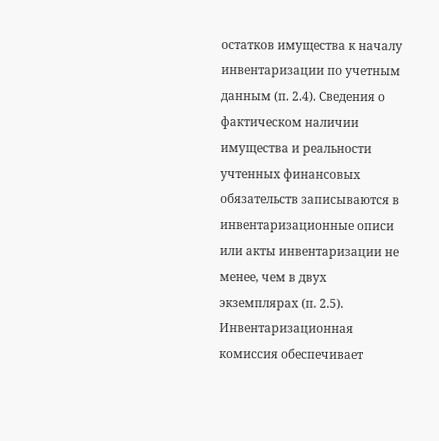остатков имущества к началу инвентаризации по учетным данным (п. 2.4). Сведения о фактическом наличии имущества и реальности учтенных финансовых обязательств записываются в инвентаризационные описи или акты инвентаризации не менее, чем в двух экземплярах (п. 2.5). Инвентаризационная комиссия обеспечивает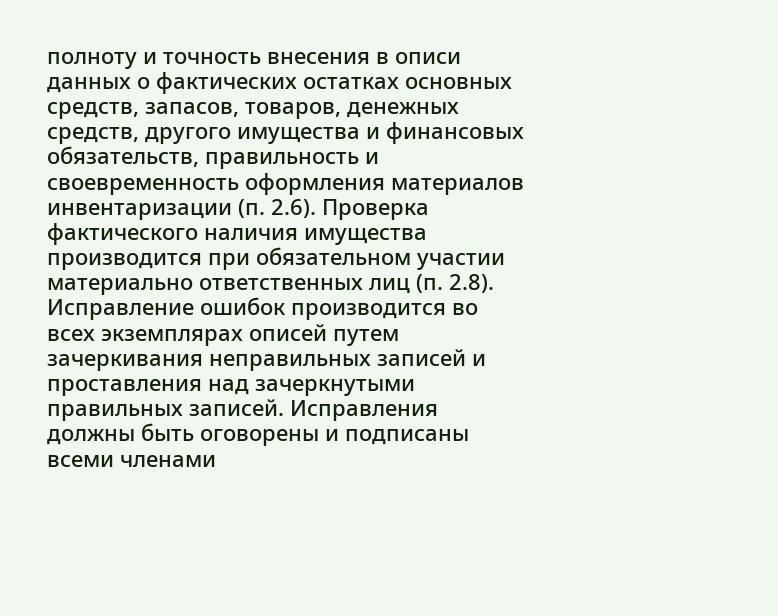полноту и точность внесения в описи данных о фактических остатках основных средств, запасов, товаров, денежных средств, другого имущества и финансовых обязательств, правильность и своевременность оформления материалов инвентаризации (п. 2.6). Проверка фактического наличия имущества производится при обязательном участии материально ответственных лиц (п. 2.8). Исправление ошибок производится во всех экземплярах описей путем зачеркивания неправильных записей и проставления над зачеркнутыми правильных записей. Исправления должны быть оговорены и подписаны всеми членами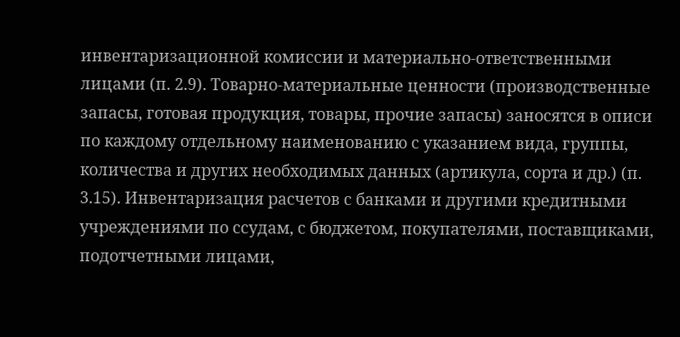инвентаризационной комиссии и материально-ответственными лицами (п. 2.9). Товарно-материальные ценности (производственные запасы, готовая продукция, товары, прочие запасы) заносятся в описи по каждому отдельному наименованию с указанием вида, группы, количества и других необходимых данных (артикула, сорта и др.) (п. 3.15). Инвентаризация расчетов с банками и другими кредитными учреждениями по ссудам, с бюджетом, покупателями, поставщиками, подотчетными лицами,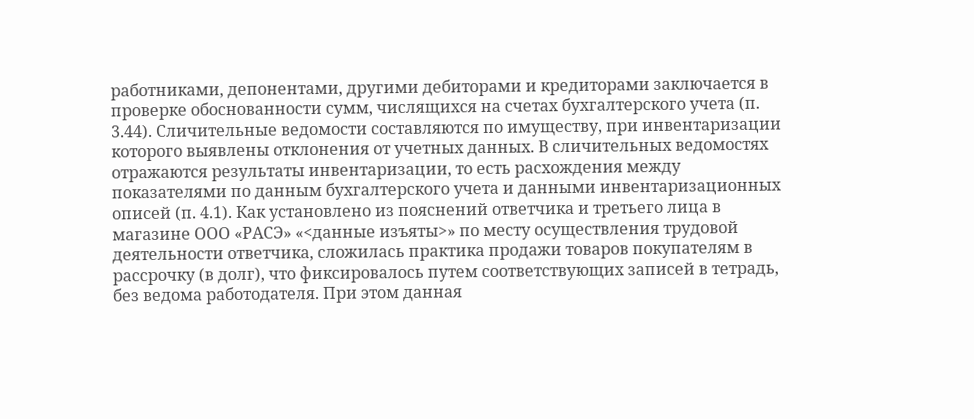работниками, депонентами, другими дебиторами и кредиторами заключается в проверке обоснованности сумм, числящихся на счетах бухгалтерского учета (п. 3.44). Сличительные ведомости составляются по имуществу, при инвентаризации которого выявлены отклонения от учетных данных. В сличительных ведомостях отражаются результаты инвентаризации, то есть расхождения между показателями по данным бухгалтерского учета и данными инвентаризационных описей (п. 4.1). Как установлено из пояснений ответчика и третьего лица в магазине ООО «РАСЭ» «<данные изъяты>» по месту осуществления трудовой деятельности ответчика, сложилась практика продажи товаров покупателям в рассрочку (в долг), что фиксировалось путем соответствующих записей в тетрадь, без ведома работодателя. При этом данная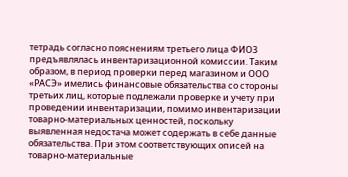тетрадь согласно пояснениям третьего лица ФИО3 предъявлялась инвентаризационной комиссии. Таким образом, в период проверки перед магазином и ООО «РАСЭ» имелись финансовые обязательства со стороны третьих лиц, которые подлежали проверке и учету при проведении инвентаризации, помимо инвентаризации товарно-материальных ценностей, поскольку выявленная недостача может содержать в себе данные обязательства. При этом соответствующих описей на товарно-материальные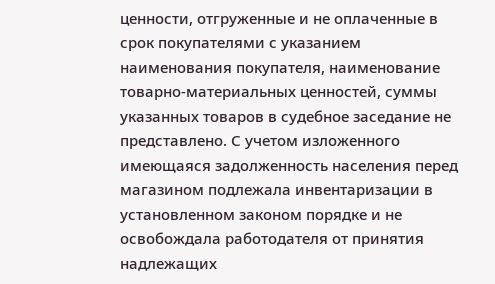ценности, отгруженные и не оплаченные в срок покупателями с указанием наименования покупателя, наименование товарно-материальных ценностей, суммы указанных товаров в судебное заседание не представлено. С учетом изложенного имеющаяся задолженность населения перед магазином подлежала инвентаризации в установленном законом порядке и не освобождала работодателя от принятия надлежащих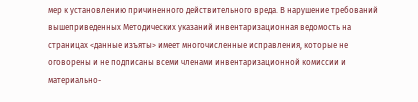мер к установлению причиненного действительного вреда. В нарушение требований вышеприведенных Методических указаний инвентаризационная ведомость на страницах <данные изъяты> имеет многочисленные исправления, которые не оговорены и не подписаны всеми членами инвентаризационной комиссии и материально-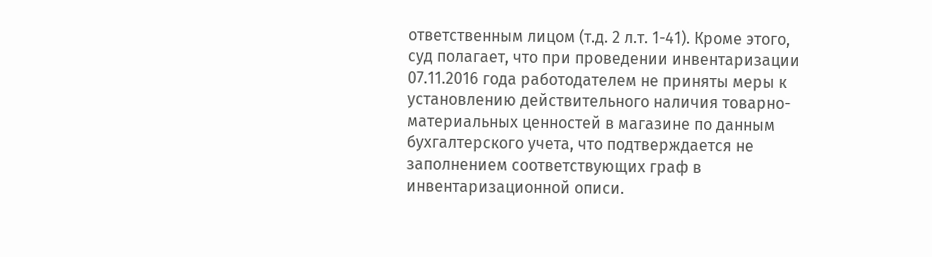ответственным лицом (т.д. 2 л.т. 1-41). Кроме этого, суд полагает, что при проведении инвентаризации 07.11.2016 года работодателем не приняты меры к установлению действительного наличия товарно-материальных ценностей в магазине по данным бухгалтерского учета, что подтверждается не заполнением соответствующих граф в инвентаризационной описи.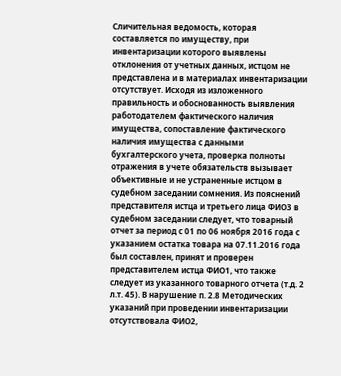Сличительная ведомость, которая составляется по имуществу, при инвентаризации которого выявлены отклонения от учетных данных, истцом не представлена и в материалах инвентаризации отсутствует. Исходя из изложенного правильность и обоснованность выявления работодателем фактического наличия имущества, сопоставление фактического наличия имущества с данными бухгалтерского учета, проверка полноты отражения в учете обязательств вызывает объективные и не устраненные истцом в судебном заседании сомнения. Из пояснений представителя истца и третьего лица ФИО3 в судебном заседании следует, что товарный отчет за период с 01 по 06 ноября 2016 года с указанием остатка товара на 07.11.2016 года был составлен, принят и проверен представителем истца ФИО1, что также следует из указанного товарного отчета (т.д. 2 л.т. 45). В нарушение п. 2.8 Методических указаний при проведении инвентаризации отсутствовала ФИО2,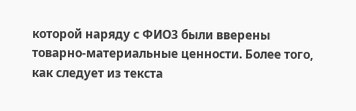которой наряду с ФИО3 были вверены товарно-материальные ценности. Более того, как следует из текста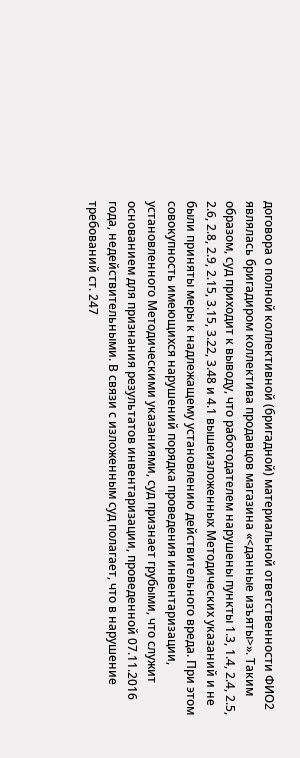договора о полной коллективной (бригадной) материальной ответственности ФИО2 являлась бригадиром коллектива продавцов магазина «<данные изъяты>». Таким образом, суд приходит к выводу, что работодателем нарушены пункты 1.3, 1.4, 2.4, 2.5, 2.6, 2.8, 2.9, 2.15, 3.15, 3.22, 3.48 и 4.1 вышеизложенных Методических указаний и не были приняты меры к надлежащему установлению действительного вреда. При этом совокупность имеющихся нарушений порядка проведения инвентаризации, установленного Методическими указаниями, суд признает грубыми, что служит основанием для признания результатов инвентаризации, проведенной 07.11.2016 года, недействительными. В связи с изложенным суд полагает, что в нарушение требований ст. 247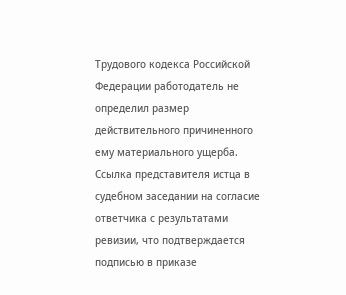Трудового кодекса Российской Федерации работодатель не определил размер действительного причиненного ему материального ущерба. Ссылка представителя истца в судебном заседании на согласие ответчика с результатами ревизии, что подтверждается подписью в приказе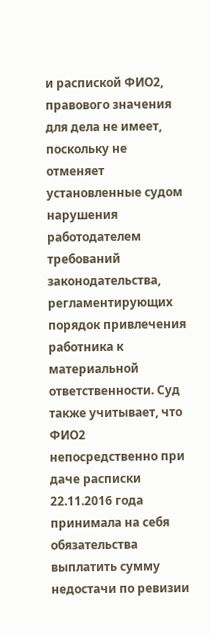и распиской ФИО2, правового значения для дела не имеет, поскольку не отменяет установленные судом нарушения работодателем требований законодательства, регламентирующих порядок привлечения работника к материальной ответственности. Суд также учитывает, что ФИО2 непосредственно при даче расписки 22.11.2016 года принимала на себя обязательства выплатить сумму недостачи по ревизии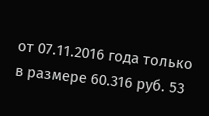от 07.11.2016 года только в размере 60.316 руб. 53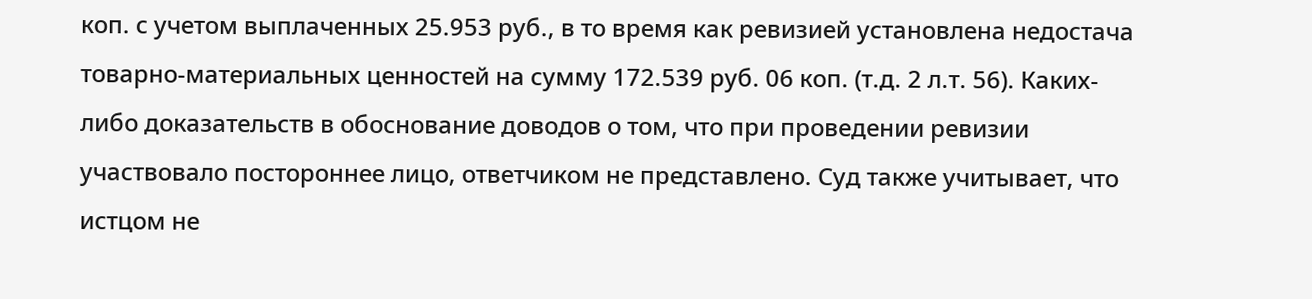коп. с учетом выплаченных 25.953 руб., в то время как ревизией установлена недостача товарно-материальных ценностей на сумму 172.539 руб. 06 коп. (т.д. 2 л.т. 56). Каких-либо доказательств в обоснование доводов о том, что при проведении ревизии участвовало постороннее лицо, ответчиком не представлено. Суд также учитывает, что истцом не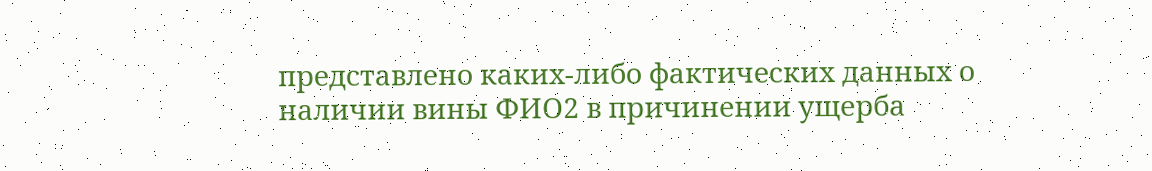представлено каких-либо фактических данных о наличии вины ФИО2 в причинении ущерба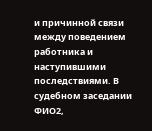и причинной связи между поведением работника и наступившими последствиями. В судебном заседании ФИО2,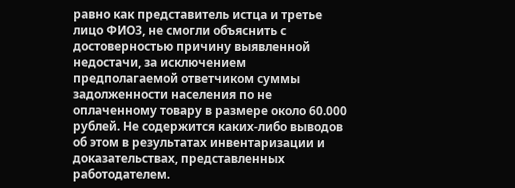равно как представитель истца и третье лицо ФИО3, не смогли объяснить с достоверностью причину выявленной недостачи, за исключением предполагаемой ответчиком суммы задолженности населения по не оплаченному товару в размере около 60.000 рублей. Не содержится каких-либо выводов об этом в результатах инвентаризации и доказательствах, представленных работодателем.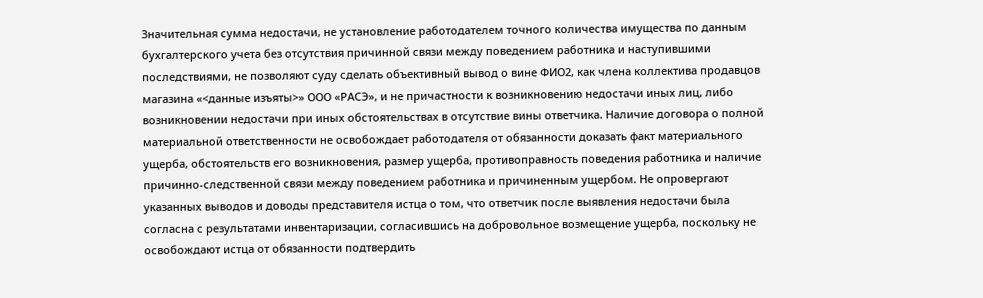Значительная сумма недостачи, не установление работодателем точного количества имущества по данным бухгалтерского учета без отсутствия причинной связи между поведением работника и наступившими последствиями, не позволяют суду сделать объективный вывод о вине ФИО2, как члена коллектива продавцов магазина «<данные изъяты>» ООО «РАСЭ», и не причастности к возникновению недостачи иных лиц, либо возникновении недостачи при иных обстоятельствах в отсутствие вины ответчика. Наличие договора о полной материальной ответственности не освобождает работодателя от обязанности доказать факт материального ущерба, обстоятельств его возникновения, размер ущерба, противоправность поведения работника и наличие причинно-следственной связи между поведением работника и причиненным ущербом. Не опровергают указанных выводов и доводы представителя истца о том, что ответчик после выявления недостачи была согласна с результатами инвентаризации, согласившись на добровольное возмещение ущерба, поскольку не освобождают истца от обязанности подтвердить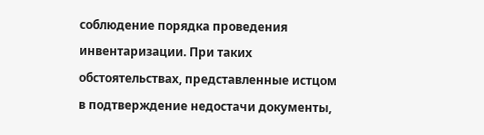соблюдение порядка проведения инвентаризации. При таких обстоятельствах, представленные истцом в подтверждение недостачи документы,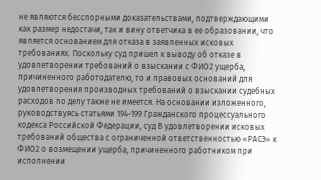не являются бесспорными доказательствами, подтверждающими как размер недостачи, так и вину ответчика в ее образовании, что является основанием для отказа в заявленных исковых требованиях. Поскольку суд пришел к выводу об отказе в удовлетворении требований о взыскании с ФИО2 ущерба, причиненного работодателю, то и правовых оснований для удовлетворения производных требований о взыскании судебных расходов по делу также не имеется. На основании изложенного, руководствуясь статьями 194-199 Гражданского процессуального кодекса Российской Федерации, суд В удовлетворении исковых требований общества с ограниченной ответственностью «РАСЭ» к ФИО2 о возмещении ущерба, причиненного работником при исполнении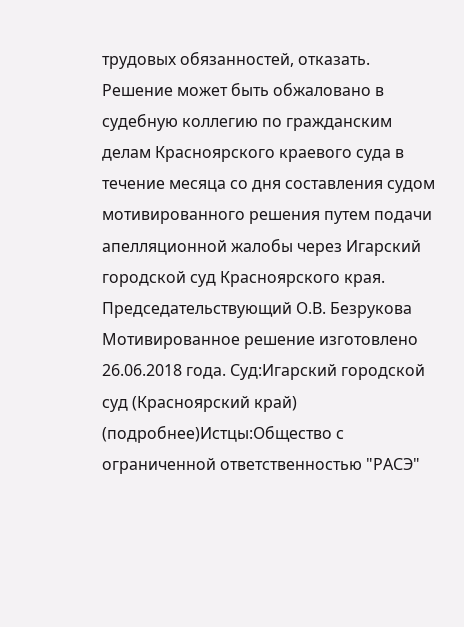трудовых обязанностей, отказать. Решение может быть обжаловано в судебную коллегию по гражданским делам Красноярского краевого суда в течение месяца со дня составления судом мотивированного решения путем подачи апелляционной жалобы через Игарский городской суд Красноярского края. Председательствующий О.В. Безрукова Мотивированное решение изготовлено 26.06.2018 года. Суд:Игарский городской суд (Красноярский край) (подробнее)Истцы:Общество с ограниченной ответственностью "РАСЭ"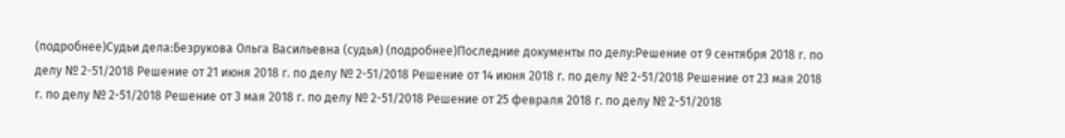(подробнее)Судьи дела:Безрукова Ольга Васильевна (судья) (подробнее)Последние документы по делу:Решение от 9 сентября 2018 г. по делу № 2-51/2018 Решение от 21 июня 2018 г. по делу № 2-51/2018 Решение от 14 июня 2018 г. по делу № 2-51/2018 Решение от 23 мая 2018 г. по делу № 2-51/2018 Решение от 3 мая 2018 г. по делу № 2-51/2018 Решение от 25 февраля 2018 г. по делу № 2-51/2018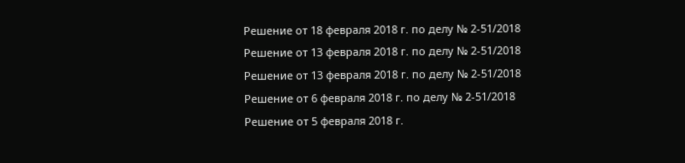Решение от 18 февраля 2018 г. по делу № 2-51/2018 Решение от 13 февраля 2018 г. по делу № 2-51/2018 Решение от 13 февраля 2018 г. по делу № 2-51/2018 Решение от 6 февраля 2018 г. по делу № 2-51/2018 Решение от 5 февраля 2018 г.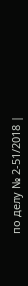по делу № 2-51/2018 |